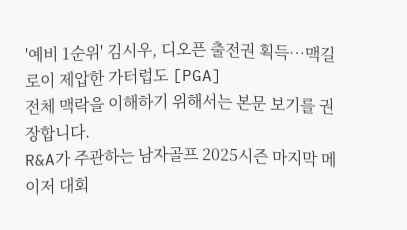'예비 1순위' 김시우, 디오픈 출전권 획득…맥길로이 제압한 가터럽도 [PGA]
전체 맥락을 이해하기 위해서는 본문 보기를 권장합니다.
R&A가 주관하는 남자골프 2025시즌 마지막 메이저 대회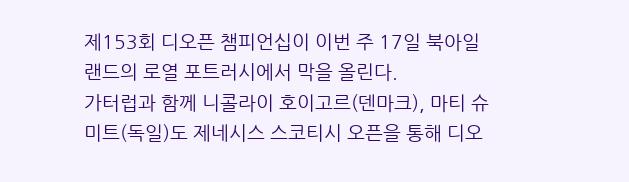제153회 디오픈 챔피언십이 이번 주 17일 북아일랜드의 로열 포트러시에서 막을 올린다.
가터럽과 함께 니콜라이 호이고르(덴마크), 마티 슈미트(독일)도 제네시스 스코티시 오픈을 통해 디오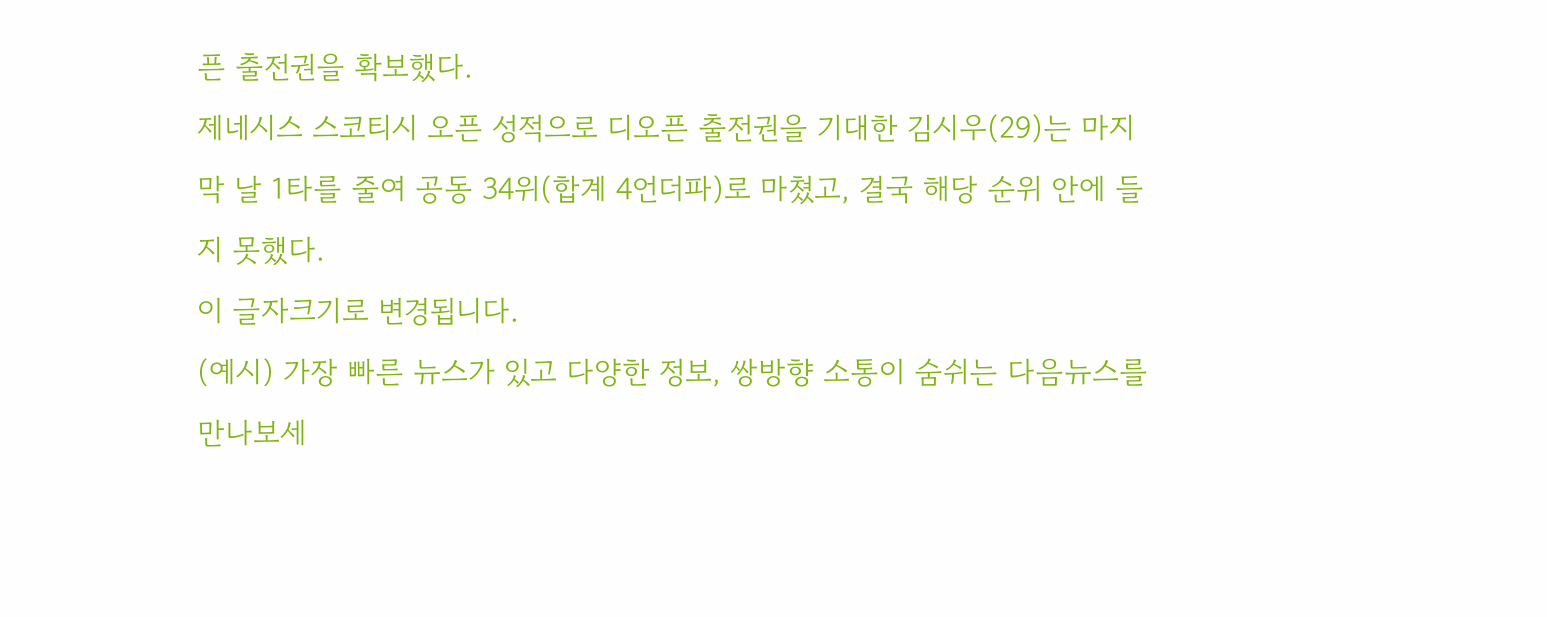픈 출전권을 확보했다.
제네시스 스코티시 오픈 성적으로 디오픈 출전권을 기대한 김시우(29)는 마지막 날 1타를 줄여 공동 34위(합계 4언더파)로 마쳤고, 결국 해당 순위 안에 들지 못했다.
이 글자크기로 변경됩니다.
(예시) 가장 빠른 뉴스가 있고 다양한 정보, 쌍방향 소통이 숨쉬는 다음뉴스를 만나보세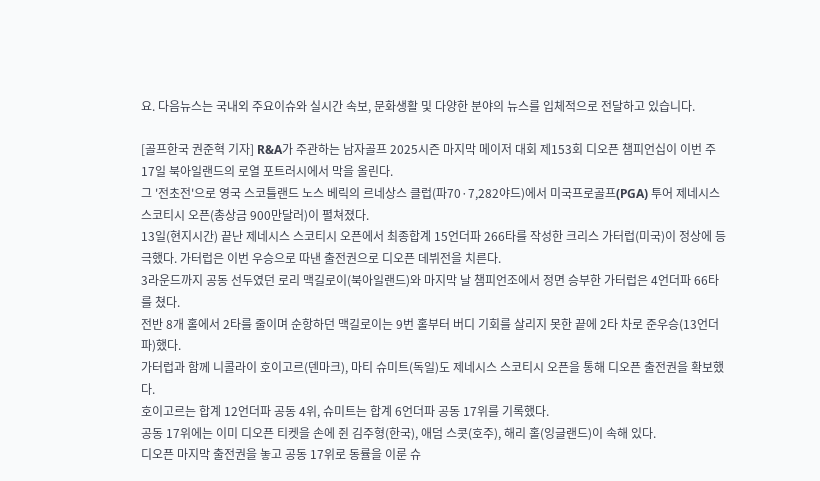요. 다음뉴스는 국내외 주요이슈와 실시간 속보, 문화생활 및 다양한 분야의 뉴스를 입체적으로 전달하고 있습니다.

[골프한국 권준혁 기자] R&A가 주관하는 남자골프 2025시즌 마지막 메이저 대회 제153회 디오픈 챔피언십이 이번 주 17일 북아일랜드의 로열 포트러시에서 막을 올린다.
그 '전초전'으로 영국 스코틀랜드 노스 베릭의 르네상스 클럽(파70·7,282야드)에서 미국프로골프(PGA) 투어 제네시스 스코티시 오픈(총상금 900만달러)이 펼쳐졌다.
13일(현지시간) 끝난 제네시스 스코티시 오픈에서 최종합계 15언더파 266타를 작성한 크리스 가터럽(미국)이 정상에 등극했다. 가터럽은 이번 우승으로 따낸 출전권으로 디오픈 데뷔전을 치른다.
3라운드까지 공동 선두였던 로리 맥길로이(북아일랜드)와 마지막 날 챔피언조에서 정면 승부한 가터럽은 4언더파 66타를 쳤다.
전반 8개 홀에서 2타를 줄이며 순항하던 맥길로이는 9번 홀부터 버디 기회를 살리지 못한 끝에 2타 차로 준우승(13언더파)했다.
가터럽과 함께 니콜라이 호이고르(덴마크), 마티 슈미트(독일)도 제네시스 스코티시 오픈을 통해 디오픈 출전권을 확보했다.
호이고르는 합계 12언더파 공동 4위, 슈미트는 합계 6언더파 공동 17위를 기록했다.
공동 17위에는 이미 디오픈 티켓을 손에 쥔 김주형(한국), 애덤 스콧(호주), 해리 홀(잉글랜드)이 속해 있다.
디오픈 마지막 출전권을 놓고 공동 17위로 동률을 이룬 슈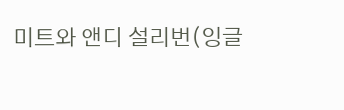미트와 앤디 설리번(잉글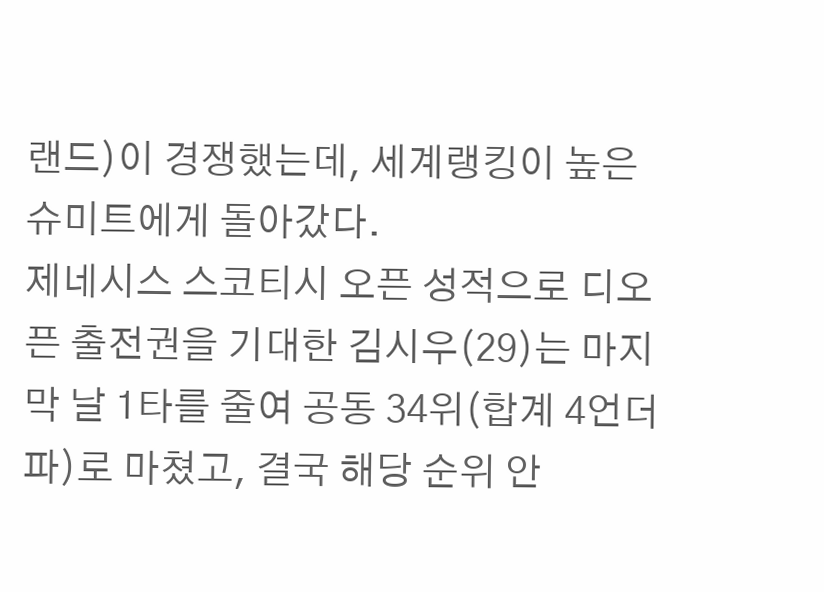랜드)이 경쟁했는데, 세계랭킹이 높은 슈미트에게 돌아갔다.
제네시스 스코티시 오픈 성적으로 디오픈 출전권을 기대한 김시우(29)는 마지막 날 1타를 줄여 공동 34위(합계 4언더파)로 마쳤고, 결국 해당 순위 안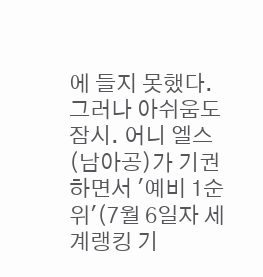에 들지 못했다.
그러나 아쉬움도 잠시. 어니 엘스(남아공)가 기권하면서 '예비 1순위'(7월 6일자 세계랭킹 기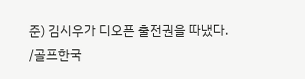준) 김시우가 디오픈 출전권을 따냈다.
/골프한국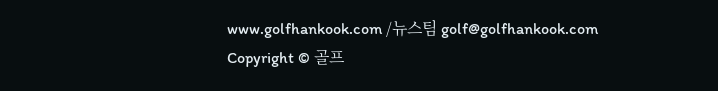www.golfhankook.com /뉴스팀 golf@golfhankook.com
Copyright © 골프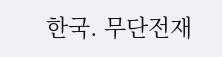한국. 무단전재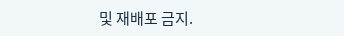및 재배포 금지.